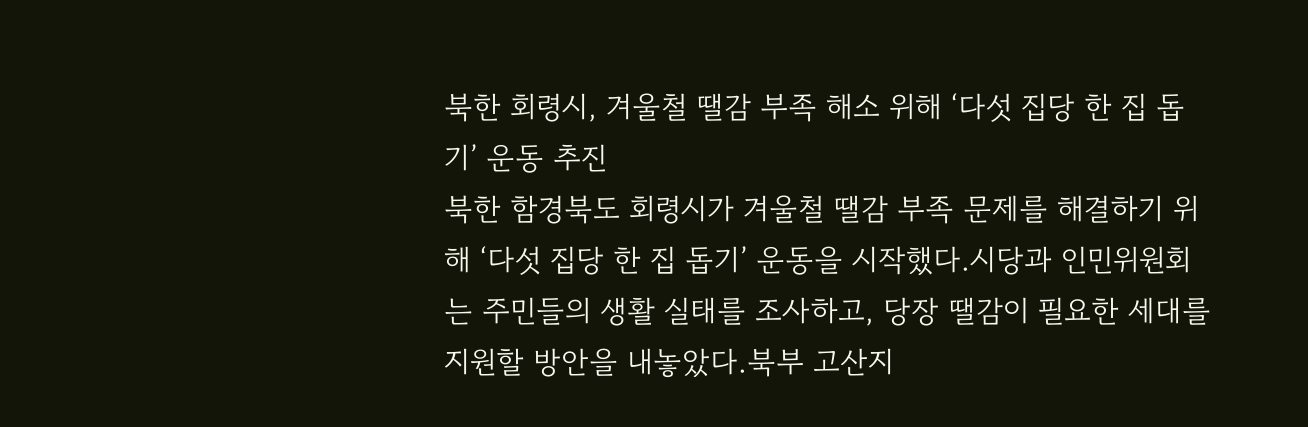북한 회령시, 겨울철 땔감 부족 해소 위해 ‘다섯 집당 한 집 돕기’ 운동 추진
북한 함경북도 회령시가 겨울철 땔감 부족 문제를 해결하기 위해 ‘다섯 집당 한 집 돕기’ 운동을 시작했다.시당과 인민위원회는 주민들의 생활 실태를 조사하고, 당장 땔감이 필요한 세대를 지원할 방안을 내놓았다.북부 고산지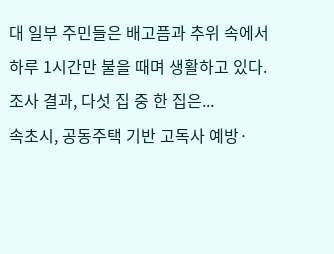대 일부 주민들은 배고픔과 추위 속에서 하루 1시간만 불을 때며 생활하고 있다.조사 결과, 다섯 집 중 한 집은...
속초시, 공동주택 기반 고독사 예방·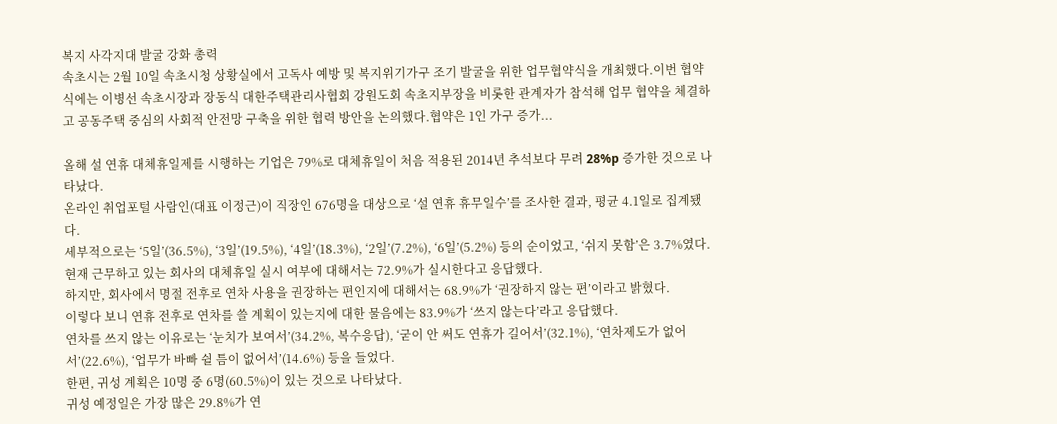복지 사각지대 발굴 강화 총력
속초시는 2월 10일 속초시청 상황실에서 고독사 예방 및 복지위기가구 조기 발굴을 위한 업무협약식을 개최했다.이번 협약식에는 이병선 속초시장과 장동식 대한주택관리사협회 강원도회 속초지부장을 비롯한 관계자가 참석해 업무 협약을 체결하고 공동주택 중심의 사회적 안전망 구축을 위한 협력 방안을 논의했다.협약은 1인 가구 증가...

올해 설 연휴 대체휴일제를 시행하는 기업은 79%로 대체휴일이 처음 적용된 2014년 추석보다 무려 28%p 증가한 것으로 나타났다.
온라인 취업포털 사람인(대표 이정근)이 직장인 676명을 대상으로 ‘설 연휴 휴무일수’를 조사한 결과, 평균 4.1일로 집계됐다.
세부적으로는 ‘5일’(36.5%), ‘3일’(19.5%), ‘4일’(18.3%), ‘2일’(7.2%), ‘6일’(5.2%) 등의 순이었고, ‘쉬지 못함’은 3.7%였다.
현재 근무하고 있는 회사의 대체휴일 실시 여부에 대해서는 72.9%가 실시한다고 응답했다.
하지만, 회사에서 명절 전후로 연차 사용을 권장하는 편인지에 대해서는 68.9%가 ‘권장하지 않는 편’이라고 밝혔다.
이렇다 보니 연휴 전후로 연차를 쓸 계획이 있는지에 대한 물음에는 83.9%가 ‘쓰지 않는다’라고 응답했다.
연차를 쓰지 않는 이유로는 ‘눈치가 보여서’(34.2%, 복수응답), ‘굳이 안 써도 연휴가 길어서’(32.1%), ‘연차제도가 없어서’(22.6%), ‘업무가 바빠 쉴 틈이 없어서’(14.6%) 등을 들었다.
한편, 귀성 계획은 10명 중 6명(60.5%)이 있는 것으로 나타났다.
귀성 예정일은 가장 많은 29.8%가 연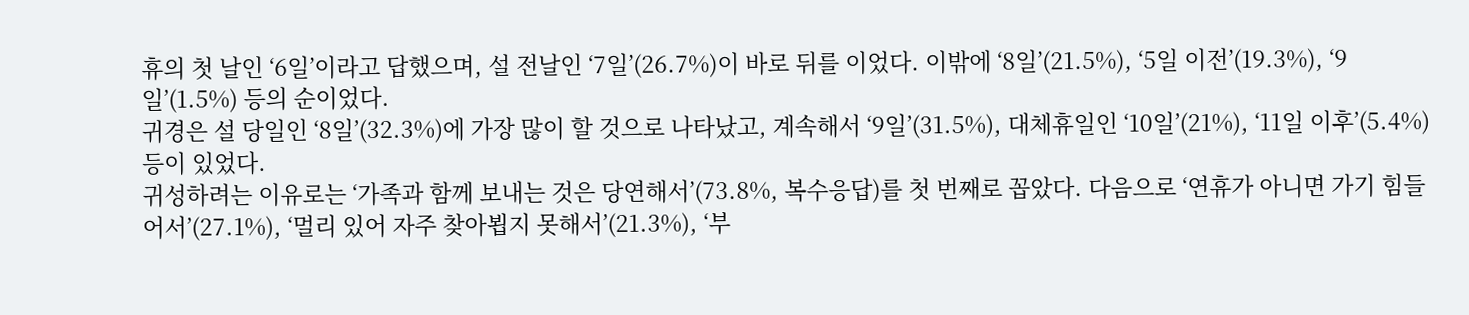휴의 첫 날인 ‘6일’이라고 답했으며, 설 전날인 ‘7일’(26.7%)이 바로 뒤를 이었다. 이밖에 ‘8일’(21.5%), ‘5일 이전’(19.3%), ‘9일’(1.5%) 등의 순이었다.
귀경은 설 당일인 ‘8일’(32.3%)에 가장 많이 할 것으로 나타났고, 계속해서 ‘9일’(31.5%), 대체휴일인 ‘10일’(21%), ‘11일 이후’(5.4%) 등이 있었다.
귀성하려는 이유로는 ‘가족과 함께 보내는 것은 당연해서’(73.8%, 복수응답)를 첫 번째로 꼽았다. 다음으로 ‘연휴가 아니면 가기 힘들어서’(27.1%), ‘멀리 있어 자주 찾아뵙지 못해서’(21.3%), ‘부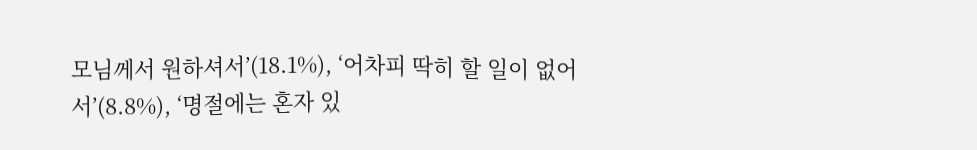모님께서 원하셔서’(18.1%), ‘어차피 딱히 할 일이 없어서’(8.8%), ‘명절에는 혼자 있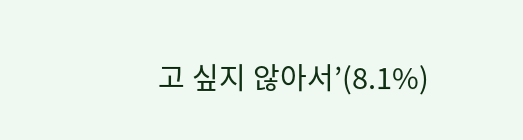고 싶지 않아서’(8.1%)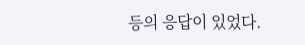등의 응답이 있었다.